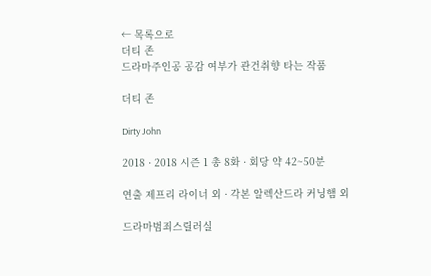← 목록으로
더티 존
드라마주인공 공감 여부가 관건취향 타는 작품

더티 존

Dirty John

2018 · 2018 시즌 1 총 8화 · 회당 약 42~50분

연출 제프리 라이너 외 · 각본 알렉산드라 커닝햄 외

드라마범죄스릴러실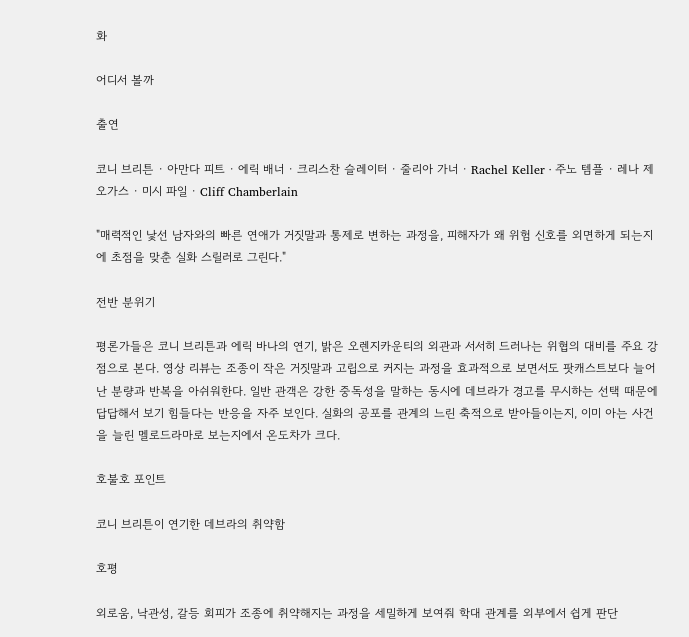화

어디서 볼까

출연

코니 브리튼 · 아만다 피트 · 에릭 배너 · 크리스찬 슬레이터 · 줄리아 가너 · Rachel Keller · 주노 템플 · 레나 제오가스 · 미시 파일 · Cliff Chamberlain

"매력적인 낯선 남자와의 빠른 연애가 거짓말과 통제로 변하는 과정을, 피해자가 왜 위험 신호를 외면하게 되는지에 초점을 맞춘 실화 스릴러로 그린다."

전반 분위기

평론가들은 코니 브리튼과 에릭 바나의 연기, 밝은 오렌지카운티의 외관과 서서히 드러나는 위협의 대비를 주요 강점으로 본다. 영상 리뷰는 조종이 작은 거짓말과 고립으로 커지는 과정을 효과적으로 보면서도 팟캐스트보다 늘어난 분량과 반복을 아쉬워한다. 일반 관객은 강한 중독성을 말하는 동시에 데브라가 경고를 무시하는 선택 때문에 답답해서 보기 힘들다는 반응을 자주 보인다. 실화의 공포를 관계의 느린 축적으로 받아들이는지, 이미 아는 사건을 늘린 멜로드라마로 보는지에서 온도차가 크다.

호불호 포인트

코니 브리튼이 연기한 데브라의 취약함

호평

외로움, 낙관성, 갈등 회피가 조종에 취약해지는 과정을 세밀하게 보여줘 학대 관계를 외부에서 쉽게 판단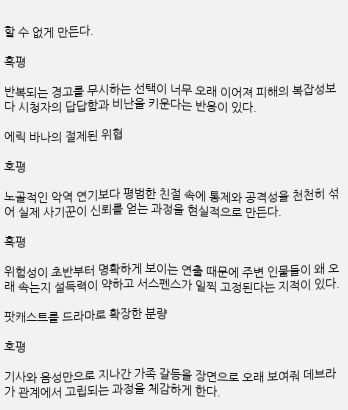할 수 없게 만든다.

혹평

반복되는 경고를 무시하는 선택이 너무 오래 이어져 피해의 복잡성보다 시청자의 답답함과 비난을 키운다는 반응이 있다.

에릭 바나의 절제된 위협

호평

노골적인 악역 연기보다 평범한 친절 속에 통제와 공격성을 천천히 섞어 실제 사기꾼이 신뢰를 얻는 과정을 현실적으로 만든다.

혹평

위험성이 초반부터 명확하게 보이는 연출 때문에 주변 인물들이 왜 오래 속는지 설득력이 약하고 서스펜스가 일찍 고정된다는 지적이 있다.

팟캐스트를 드라마로 확장한 분량

호평

기사와 음성만으로 지나간 가족 갈등을 장면으로 오래 보여줘 데브라가 관계에서 고립되는 과정을 체감하게 한다.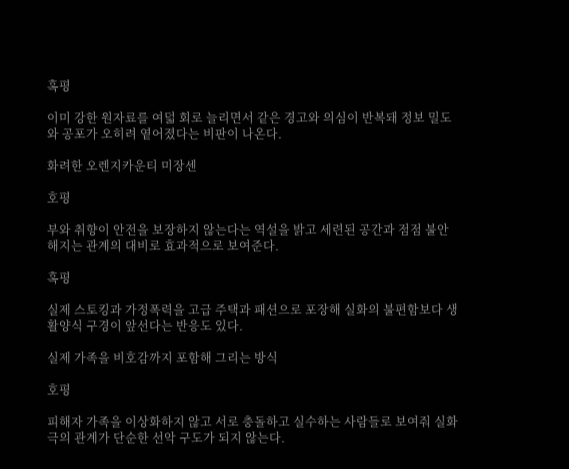혹평

이미 강한 원자료를 여덟 회로 늘리면서 같은 경고와 의심이 반복돼 정보 밀도와 공포가 오히려 옅어졌다는 비판이 나온다.

화려한 오렌지카운티 미장센

호평

부와 취향이 안전을 보장하지 않는다는 역설을 밝고 세련된 공간과 점점 불안해지는 관계의 대비로 효과적으로 보여준다.

혹평

실제 스토킹과 가정폭력을 고급 주택과 패션으로 포장해 실화의 불편함보다 생활양식 구경이 앞선다는 반응도 있다.

실제 가족을 비호감까지 포함해 그리는 방식

호평

피해자 가족을 이상화하지 않고 서로 충돌하고 실수하는 사람들로 보여줘 실화극의 관계가 단순한 선악 구도가 되지 않는다.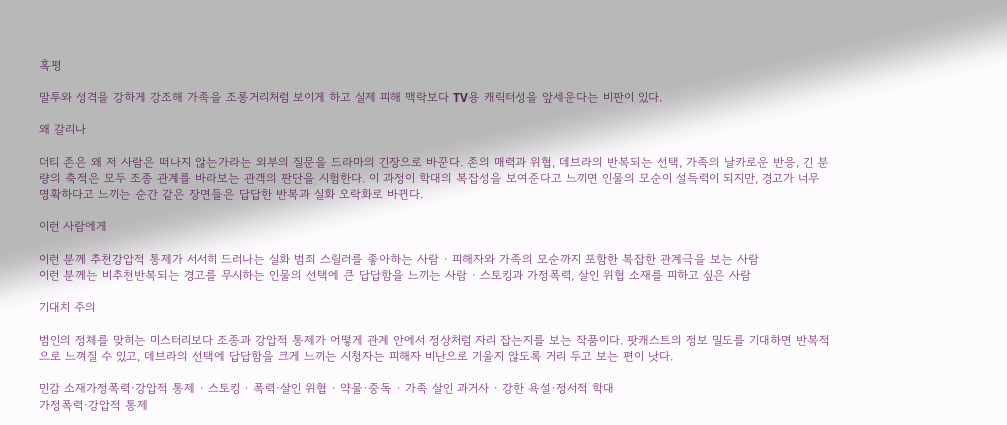혹평

말투와 성격을 강하게 강조해 가족을 조롱거리처럼 보이게 하고 실제 피해 맥락보다 TV용 캐릭터성을 앞세운다는 비판이 있다.

왜 갈리나

더티 존은 왜 저 사람은 떠나지 않는가라는 외부의 질문을 드라마의 긴장으로 바꾼다. 존의 매력과 위협, 데브라의 반복되는 선택, 가족의 날카로운 반응, 긴 분량의 축적은 모두 조종 관계를 바라보는 관객의 판단을 시험한다. 이 과정이 학대의 복잡성을 보여준다고 느끼면 인물의 모순이 설득력이 되지만, 경고가 너무 명확하다고 느끼는 순간 같은 장면들은 답답한 반복과 실화 오락화로 바뀐다.

이런 사람에게

이런 분께 추천강압적 통제가 서서히 드러나는 실화 범죄 스릴러를 좋아하는 사람 · 피해자와 가족의 모순까지 포함한 복잡한 관계극을 보는 사람
이런 분께는 비추천반복되는 경고를 무시하는 인물의 선택에 큰 답답함을 느끼는 사람 · 스토킹과 가정폭력, 살인 위협 소재를 피하고 싶은 사람

기대치 주의

범인의 정체를 맞히는 미스터리보다 조종과 강압적 통제가 어떻게 관계 안에서 정상처럼 자리 잡는지를 보는 작품이다. 팟캐스트의 정보 밀도를 기대하면 반복적으로 느껴질 수 있고, 데브라의 선택에 답답함을 크게 느끼는 시청자는 피해자 비난으로 기울지 않도록 거리 두고 보는 편이 낫다.

민감 소재가정폭력·강압적 통제 · 스토킹 · 폭력·살인 위협 · 약물·중독 · 가족 살인 과거사 · 강한 욕설·정서적 학대
가정폭력·강압적 통제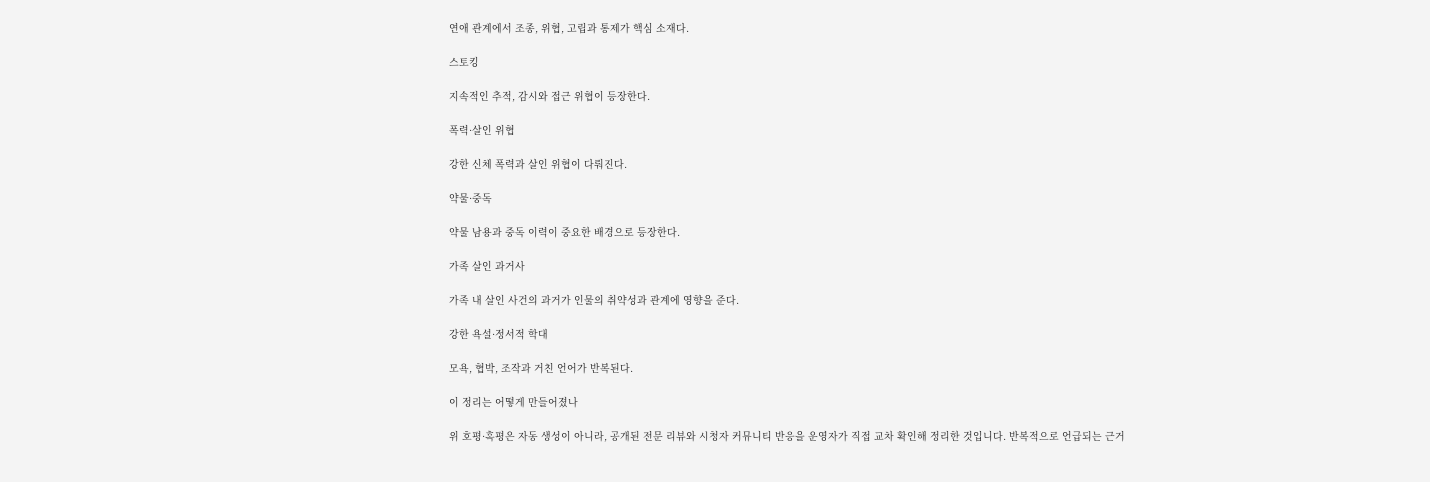연애 관계에서 조종, 위협, 고립과 통제가 핵심 소재다.

스토킹

지속적인 추적, 감시와 접근 위협이 등장한다.

폭력·살인 위협

강한 신체 폭력과 살인 위협이 다뤄진다.

약물·중독

약물 남용과 중독 이력이 중요한 배경으로 등장한다.

가족 살인 과거사

가족 내 살인 사건의 과거가 인물의 취약성과 관계에 영향을 준다.

강한 욕설·정서적 학대

모욕, 협박, 조작과 거친 언어가 반복된다.

이 정리는 어떻게 만들어졌나

위 호평·혹평은 자동 생성이 아니라, 공개된 전문 리뷰와 시청자 커뮤니티 반응을 운영자가 직접 교차 확인해 정리한 것입니다. 반복적으로 언급되는 근거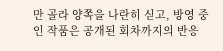만 골라 양쪽을 나란히 싣고, 방영 중인 작품은 공개된 회차까지의 반응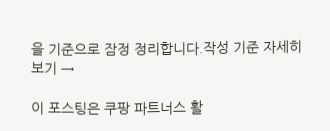을 기준으로 잠정 정리합니다.작성 기준 자세히 보기 →

이 포스팅은 쿠팡 파트너스 활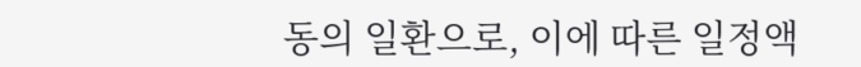동의 일환으로, 이에 따른 일정액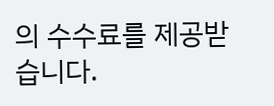의 수수료를 제공받습니다.